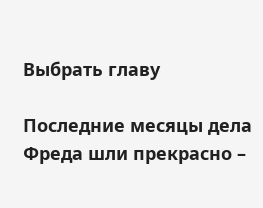Выбрать главу

Последние месяцы дела Фреда шли прекрасно –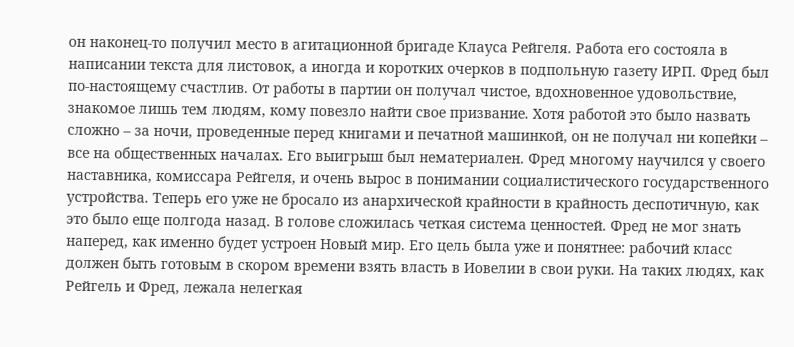он наконец-то получил место в агитационной бригаде Клауса Рейгеля. Работа его состояла в написании текста для листовок, а иногда и коротких очерков в подпольную газету ИРП. Фред был по-настоящему счастлив. От работы в партии он получал чистое, вдохновенное удовольствие, знакомое лишь тем людям, кому повезло найти свое призвание. Хотя работой это было назвать сложно – за ночи, проведенные перед книгами и печатной машинкой, он не получал ни копейки – все на общественных началах. Его выигрыш был нематериален. Фред многому научился у своего наставника, комиссара Рейгеля, и очень вырос в понимании социалистического государственного устройства. Теперь его уже не бросало из анархической крайности в крайность деспотичную, как это было еще полгода назад. В голове сложилась четкая система ценностей. Фред не мог знать наперед, как именно будет устроен Новый мир. Его цель была уже и понятнее: рабочий класс должен быть готовым в скором времени взять власть в Иовелии в свои руки. На таких людях, как Рейгель и Фред, лежала нелегкая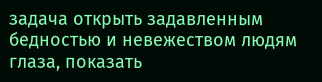задача открыть задавленным бедностью и невежеством людям глаза, показать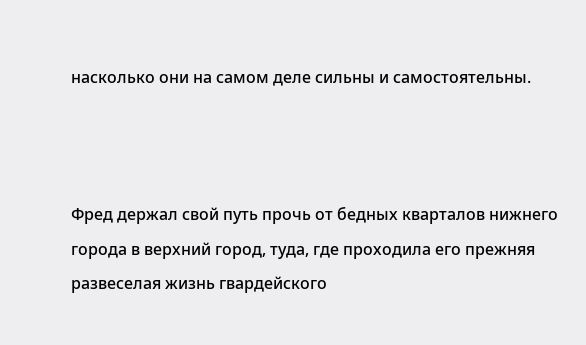насколько они на самом деле сильны и самостоятельны.



Фред держал свой путь прочь от бедных кварталов нижнего города в верхний город, туда, где проходила его прежняя развеселая жизнь гвардейского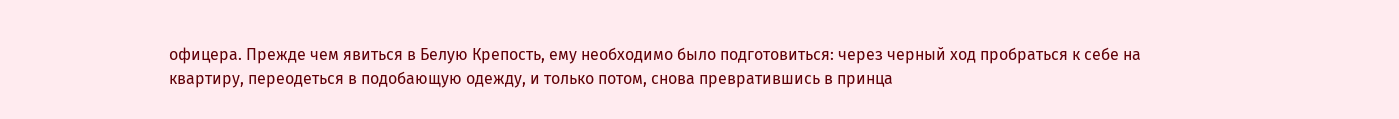офицера. Прежде чем явиться в Белую Крепость, ему необходимо было подготовиться: через черный ход пробраться к себе на квартиру, переодеться в подобающую одежду, и только потом, снова превратившись в принца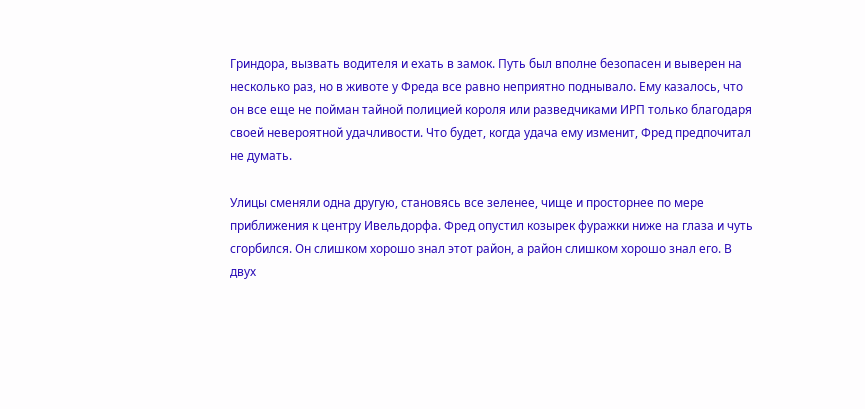Гриндора, вызвать водителя и ехать в замок. Путь был вполне безопасен и выверен на несколько раз, но в животе у Фреда все равно неприятно поднывало. Ему казалось, что он все еще не пойман тайной полицией короля или разведчиками ИРП только благодаря своей невероятной удачливости. Что будет, когда удача ему изменит, Фред предпочитал не думать.

Улицы сменяли одна другую, становясь все зеленее, чище и просторнее по мере приближения к центру Ивельдорфа. Фред опустил козырек фуражки ниже на глаза и чуть сгорбился. Он слишком хорошо знал этот район, а район слишком хорошо знал его. В двух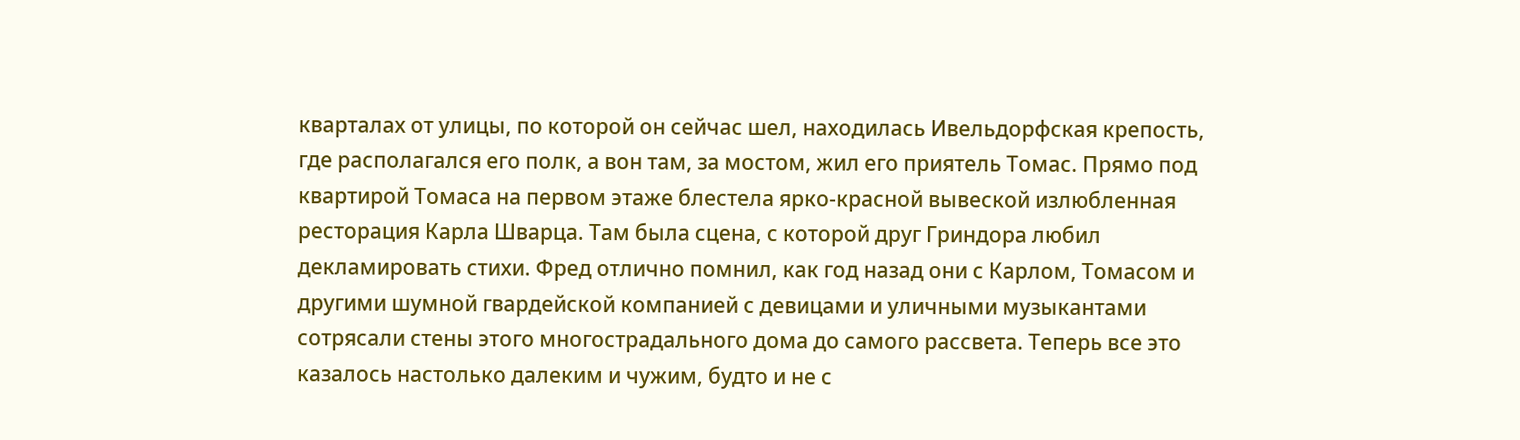кварталах от улицы, по которой он сейчас шел, находилась Ивельдорфская крепость, где располагался его полк, а вон там, за мостом, жил его приятель Томас. Прямо под квартирой Томаса на первом этаже блестела ярко-красной вывеской излюбленная ресторация Карла Шварца. Там была сцена, с которой друг Гриндора любил декламировать стихи. Фред отлично помнил, как год назад они с Карлом, Томасом и другими шумной гвардейской компанией с девицами и уличными музыкантами сотрясали стены этого многострадального дома до самого рассвета. Теперь все это казалось настолько далеким и чужим, будто и не с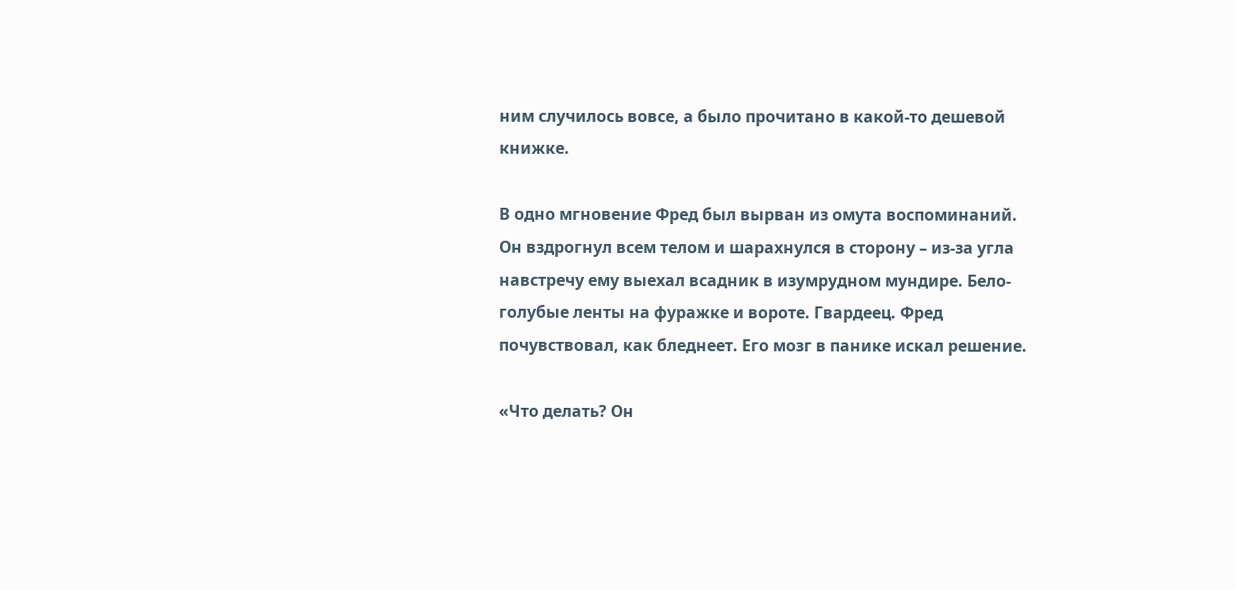ним случилось вовсе, а было прочитано в какой-то дешевой книжке.

В одно мгновение Фред был вырван из омута воспоминаний. Он вздрогнул всем телом и шарахнулся в сторону – из-за угла навстречу ему выехал всадник в изумрудном мундире. Бело-голубые ленты на фуражке и вороте. Гвардеец. Фред почувствовал, как бледнеет. Его мозг в панике искал решение.

«Что делать? Он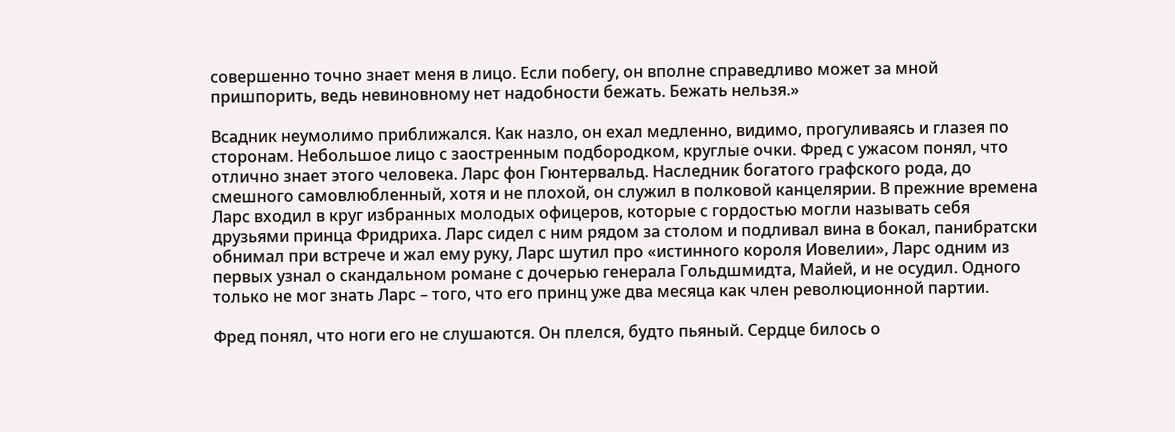совершенно точно знает меня в лицо. Если побегу, он вполне справедливо может за мной пришпорить, ведь невиновному нет надобности бежать. Бежать нельзя.»

Всадник неумолимо приближался. Как назло, он ехал медленно, видимо, прогуливаясь и глазея по сторонам. Небольшое лицо с заостренным подбородком, круглые очки. Фред с ужасом понял, что отлично знает этого человека. Ларс фон Гюнтервальд. Наследник богатого графского рода, до смешного самовлюбленный, хотя и не плохой, он служил в полковой канцелярии. В прежние времена Ларс входил в круг избранных молодых офицеров, которые с гордостью могли называть себя друзьями принца Фридриха. Ларс сидел с ним рядом за столом и подливал вина в бокал, панибратски обнимал при встрече и жал ему руку, Ларс шутил про «истинного короля Иовелии», Ларс одним из первых узнал о скандальном романе с дочерью генерала Гольдшмидта, Майей, и не осудил. Одного только не мог знать Ларс – того, что его принц уже два месяца как член революционной партии.

Фред понял, что ноги его не слушаются. Он плелся, будто пьяный. Сердце билось о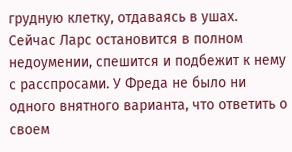грудную клетку, отдаваясь в ушах. Сейчас Ларс остановится в полном недоумении, спешится и подбежит к нему с расспросами. У Фреда не было ни одного внятного варианта, что ответить о своем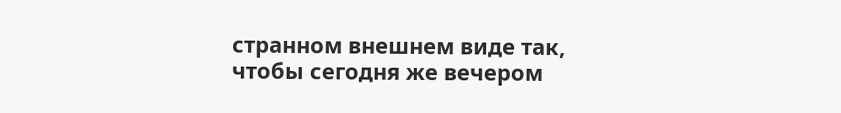странном внешнем виде так, чтобы сегодня же вечером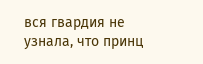вся гвардия не узнала, что принц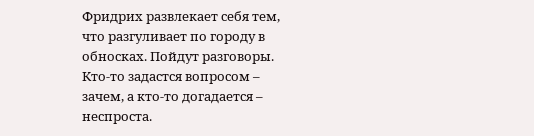Фридрих развлекает себя тем, что разгуливает по городу в обносках. Пойдут разговоры. Кто-то задастся вопросом – зачем, а кто-то догадается – неспроста.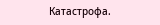Катастрофа.